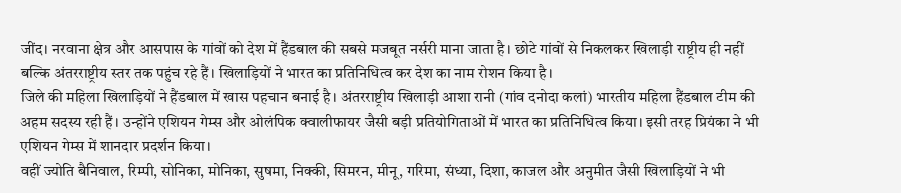जींद। नरवाना क्षेत्र और आसपास के गांवों को देश में हैंडबाल की सबसे मजबूत नर्सरी माना जाता है। छोटे गांवों से निकलकर खिलाड़ी राष्ट्रीय ही नहीं बल्कि अंतरराष्ट्रीय स्तर तक पहुंच रहे हैं। खिलाड़ियों ने भारत का प्रतिनिधित्व कर देश का नाम रोशन किया है।
जिले की महिला खिलाड़ियों ने हैंडबाल में खास पहचान बनाई है। अंतरराष्ट्रीय खिलाड़ी आशा रानी (गांव दनोदा कलां) भारतीय महिला हैंडबाल टीम की अहम सदस्य रही हैं। उन्होंने एशियन गेम्स और ओलंपिक क्वालीफायर जैसी बड़ी प्रतियोगिताओं में भारत का प्रतिनिधित्व किया। इसी तरह प्रियंका ने भी एशियन गेम्स में शानदार प्रदर्शन किया।
वहीं ज्योति बैनिवाल, रिम्पी, सोनिका, मोनिका, सुषमा, निक्की, सिमरन, मीनू, गरिमा, संध्या, दिशा, काजल और अनुमीत जैसी खिलाड़ियों ने भी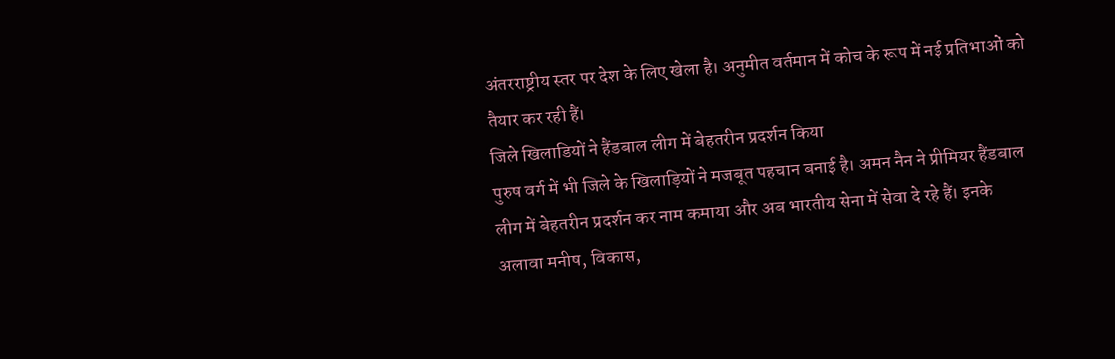अंतरराष्ट्रीय स्तर पर देश के लिए खेला है। अनुमीत वर्तमान में कोच के रूप में नई प्रतिभाओं को तैयार कर रही हैं।
जिले खिलाडियों ने हैंडबाल लीग में बेहतरीन प्रदर्शन किया
पुरुष वर्ग में भी जिले के खिलाड़ियों ने मजबूत पहचान बनाई है। अमन नैन ने प्रीमियर हैंडबाल लीग में बेहतरीन प्रदर्शन कर नाम कमाया और अब भारतीय सेना में सेवा दे रहे हैं। इनके अलावा मनीष, विकास,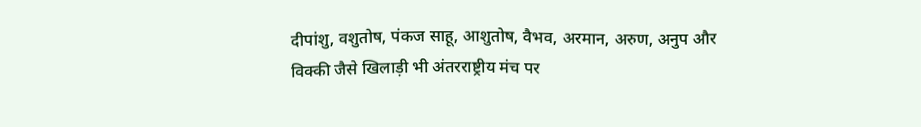दीपांशु, वशुतोष, पंकज साहू, आशुतोष, वैभव, अरमान, अरुण, अनुप और विक्की जैसे खिलाड़ी भी अंतरराष्ट्रीय मंच पर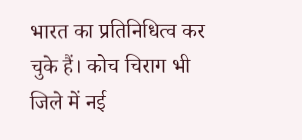भारत का प्रतिनिधित्व कर चुके हैं। कोच चिराग भी जिले में नई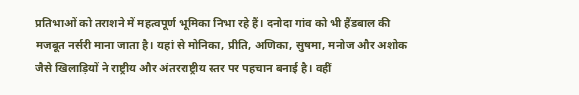प्रतिभाओं को तराशने में महत्वपूर्ण भूमिका निभा रहे हैं। दनोदा गांव को भी हैंडबाल की मजबूत नर्सरी माना जाता है। यहां से मोनिका, प्रीति, अणिका, सुषमा, मनोज और अशोक जैसे खिलाड़ियों ने राष्ट्रीय और अंतरराष्ट्रीय स्तर पर पहचान बनाई है। वहीं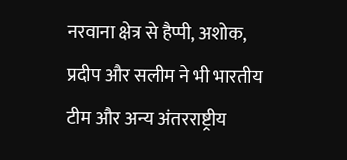नरवाना क्षेत्र से हैप्पी, अशोक, प्रदीप और सलीम ने भी भारतीय टीम और अन्य अंतरराष्ट्रीय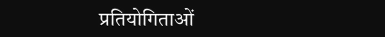प्रतियोगिताओं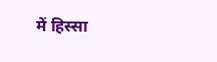में हिस्सा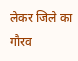लेकर जिले का गौरव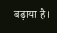बढ़ाया है।